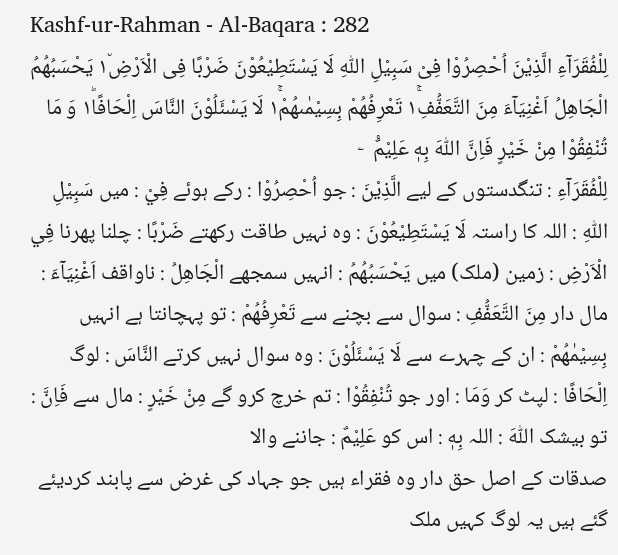Kashf-ur-Rahman - Al-Baqara : 282
لِلْفُقَرَآءِ الَّذِیْنَ اُحْصِرُوْا فِیْ سَبِیْلِ اللّٰهِ لَا یَسْتَطِیْعُوْنَ ضَرْبًا فِی الْاَرْضِ١٘ یَحْسَبُهُمُ الْجَاهِلُ اَغْنِیَآءَ مِنَ التَّعَفُّفِ١ۚ تَعْرِفُهُمْ بِسِیْمٰىهُمْ١ۚ لَا یَسْئَلُوْنَ النَّاسَ اِلْحَافًا١ؕ وَ مَا تُنْفِقُوْا مِنْ خَیْرٍ فَاِنَّ اللّٰهَ بِهٖ عَلِیْمٌ۠   ۧ
لِلْفُقَرَآءِ : تنگدستوں کے لیے الَّذِيْنَ : جو اُحْصِرُوْا : رکے ہوئے فِيْ : میں سَبِيْلِ اللّٰهِ : اللہ کا راستہ لَا يَسْتَطِيْعُوْنَ : وہ نہیں طاقت رکھتے ضَرْبًا : چلنا پھرنا فِي الْاَرْضِ : زمین (ملک) میں يَحْسَبُھُمُ : انہیں سمجھے الْجَاهِلُ : ناواقف اَغْنِيَآءَ : مال دار مِنَ التَّعَفُّفِ : سوال سے بچنے سے تَعْرِفُھُمْ : تو پہچانتا ہے انہیں بِسِيْمٰھُمْ : ان کے چہرے سے لَا يَسْئَلُوْنَ : وہ سوال نہیں کرتے النَّاسَ : لوگ اِلْحَافًا : لپٹ کر وَمَا : اور جو تُنْفِقُوْا : تم خرچ کرو گے مِنْ خَيْرٍ : مال سے فَاِنَّ : تو بیشک اللّٰهَ : اللہ بِهٖ : اس کو عَلِيْمٌ : جاننے والا
صدقات کے اصل حق دار وہ فقراء ہیں جو جہاد کی غرض سے پابند کردیئے گئے ہیں یہ لوگ کہیں ملک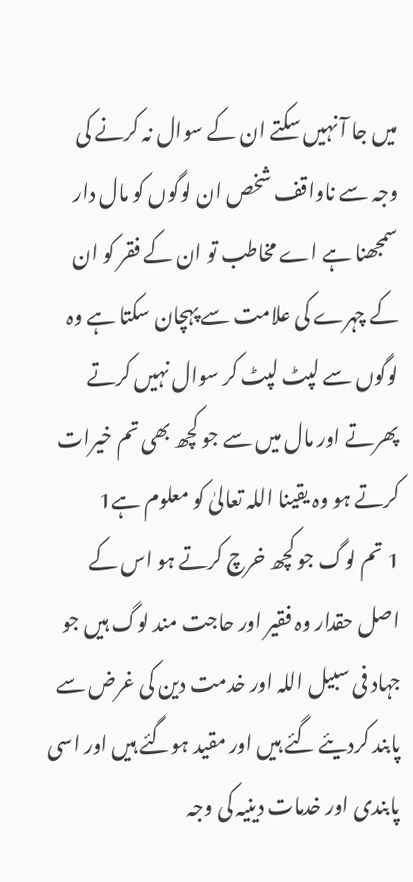میں جا آ نہیں سکتے ان کے سوال نہ کرنے کی وجہ سے ناواقف شخص ان لوگوں کو مال دار سمجھنا ہے اے مخاطب تو ان کے فقر کو ان کے چہرے کی علامت سے پہچان سکتا ہے وہ لوگوں سے لپٹ لپٹ کر سوال نہیں کرتے پھرتے اور مال میں سے جو کچھ بھی تم خیرات کرتے ہو وہ یقینا اللہ تعالیٰ کو معلوم ہے1
1 تم لوگ جو کچھ خرچ کرتے ہو اس کے اصل حقدار وہ فقیر اور حاجت مند لوگ ہیں جو جہاد فی سبیل اللہ اور خدمت دین کی غرض سے پابند کردیئے گئے ہیں اور مقید ہوگئے ہیں اور اسی پابندی اور خدمات دینیہ کی وجہ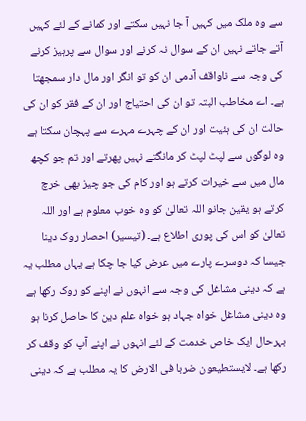سے وہ ملک میں کہیں آ جا نہیں سکتے اور کمانے کے لئے کہیں آتے جاتے نہیں ان کے سوال نہ کرنے اور سوال سے پرہیز کرنے کی وجہ سے ناواقف آدمی ان کو تو انگر اور مال دار سمجھتا ہے۔ اے مخاطب البتہ تو ان کی احتیاج اور ان کے فقر کو ان کی حالت ان کی ہئیت اور ان کے چہرے مہرے سے پہچان سکتا ہے وہ لوگوں سے لپٹ لپٹ کر مانگتے نہیں پھرتے اور تم جو کچھ مال میں سے خیرات کرتے ہو اور کام کی جو چیز بھی خرچ کرتے ہو یقین جانو اللہ تعالیٰ کو وہ خوب معلوم ہے اور اللہ تعالیٰ کو اس کی پوری اطلاع ہے۔ (تیسیر) احصار روک دینا جیسا کہ دوسرے پارے میں عرض کیا جا چکا ہے یہاں مطلب یہ ہے کہ دینی مشاغل کی وجہ سے انہوں نے اپنے کو روک رکھا ہے وہ دینی مشاغل خواہ جہاد ہو خواہ علم دین کا حاصل کرنا ہو بہرحال ایک خاص خدمت کے لئے انہوں نے اپنے آپ کو وقف کر رکھا ہے۔ لایستطیعون ضربا فی الارض کا یہ مطلب ہے کہ دینی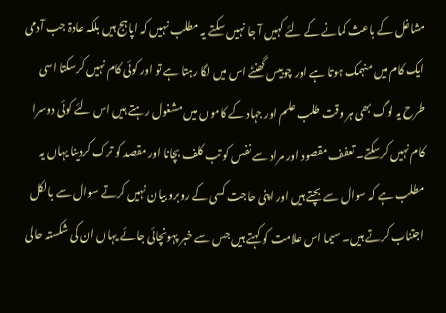مشاغل کے باعث کمانے کے لئے کہیں آ جا نہیں سکتے یہ مطلب نہیں کہ اپاہج ہیں بلکہ عادۃ جب آدمی ایک کام میں منہمک ہوتا ہے اور چوبیس گھنٹے اس میں لگا رہتا ہے تو اور کوئی کام نہیں کرسکتا اسی طرح یہ لوگ بھی ہر وقت طلب علم اور جہاد کے کاموں میں مشغول رہتے ہیں اس لئے کوئی دوسرا کام نہیں کرسکتے۔ تعفف مقصود اور مراد سے نفس کو تب کلف بچانا اور مقصد کو ترک کردینا یہاں یہ مطلب ہے کہ سوال سے بچتے ہیں اور اپنی حاجت کسی کے روبرو بیان نہیں کرتے سوال سے بالکل اجتناب کرتے ہیں۔ سیما اس علامت کو کہتے ہیں جس سے خبر پہونچائی جائے یہاں ان کی شکستہ حالی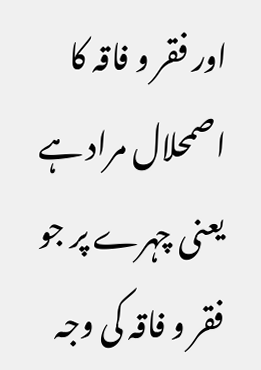اور فقر و فاقہ کا اصمحلال مراد ہے یعنی چہرے پر جو فقر و فاقہ کی وجہ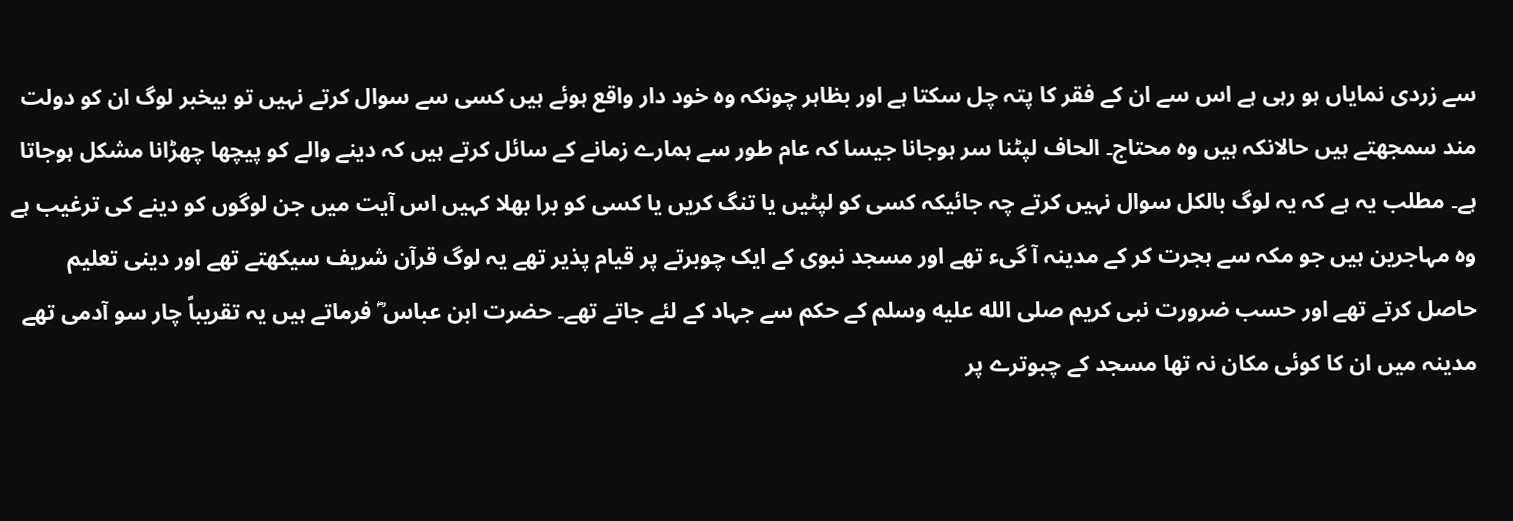سے زردی نمایاں ہو رہی ہے اس سے ان کے فقر کا پتہ چل سکتا ہے اور بظاہر چونکہ وہ خود دار واقع ہوئے ہیں کسی سے سوال کرتے نہیں تو بیخبر لوگ ان کو دولت مند سمجھتے ہیں حالانکہ ہیں وہ محتاج۔ الحاف لپٹنا سر ہوجانا جیسا کہ عام طور سے ہمارے زمانے کے سائل کرتے ہیں کہ دینے والے کو پیچھا چھڑانا مشکل ہوجاتا ہے۔ مطلب یہ ہے کہ یہ لوگ بالکل سوال نہیں کرتے چہ جائیکہ کسی کو لپٹیں یا تنگ کریں یا کسی کو برا بھلا کہیں اس آیت میں جن لوگوں کو دینے کی ترغیب ہے وہ مہاجرین ہیں جو مکہ سے ہجرت کر کے مدینہ آ گیء تھے اور مسجد نبوی کے ایک چوبرتے پر قیام پذیر تھے یہ لوگ قرآن شریف سیکھتے تھے اور دینی تعلیم حاصل کرتے تھے اور حسب ضرورت نبی کریم صلى الله عليه وسلم کے حکم سے جہاد کے لئے جاتے تھے۔ حضرت ابن عباس ؓ فرماتے ہیں یہ تقریباً چار سو آدمی تھے مدینہ میں ان کا کوئی مکان نہ تھا مسجد کے چبوترے پر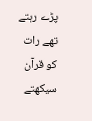پڑے رہتے تھے رات کو قرآن سیکھتے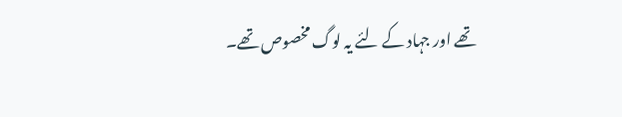تھے اور جہاد کے لئے یہ لوگ مخصوص تھے۔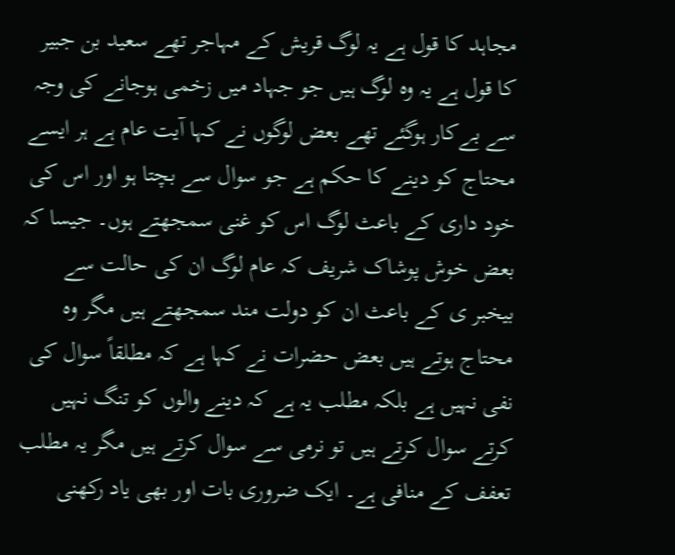مجاہد کا قول ہے یہ لوگ قریش کے مہاجر تھے سعید بن جبیر کا قول ہے یہ وہ لوگ ہیں جو جہاد میں زخمی ہوجانے کی وجہ سے بےکار ہوگئے تھے بعض لوگوں نے کہا آیت عام ہے ہر ایسے محتاج کو دینے کا حکم ہے جو سوال سے بچتا ہو اور اس کی خود داری کے باعث لوگ اس کو غنی سمجھتے ہوں۔ جیسا کہ بعض خوش پوشاک شریف کہ عام لوگ ان کی حالت سے بیخبر ی کے باعث ان کو دولت مند سمجھتے ہیں مگر وہ محتاج ہوتے ہیں بعض حضرات نے کہا ہے کہ مطلقاً سوال کی نفی نہیں ہے بلکہ مطلب یہ ہے کہ دینے والوں کو تنگ نہیں کرتے سوال کرتے ہیں تو نرمی سے سوال کرتے ہیں مگر یہ مطلب تعفف کے منافی ہے۔ ایک ضروری بات اور بھی یاد رکھنی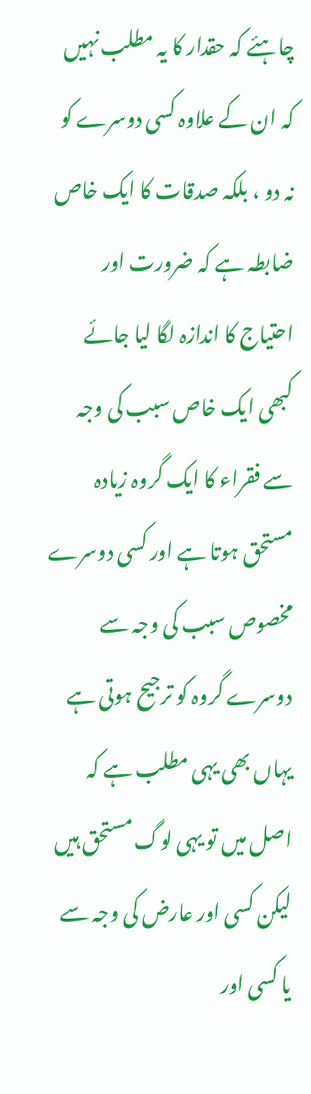چاہئے کہ حقدار کا یہ مطلب نہیں کہ ان کے علاوہ کسی دوسرے کو نہ دو ، بلکہ صدقات کا ایک خاص ضابطہ ہے کہ ضرورت اور احتیاج کا اندازہ لگا لیا جائے کبھی ایک خاص سبب کی وجہ سے فقراء کا ایک گروہ زیادہ مستحق ہوتا ہے اور کسی دوسرے مخصوص سبب کی وجہ سے دوسرے گروہ کو ترجیح ہوتی ہے یہاں بھی یہی مطلب ہے کہ اصل میں تو یہی لوگ مستحق ہیں لیکن کسی اور عارض کی وجہ سے یا کسی اور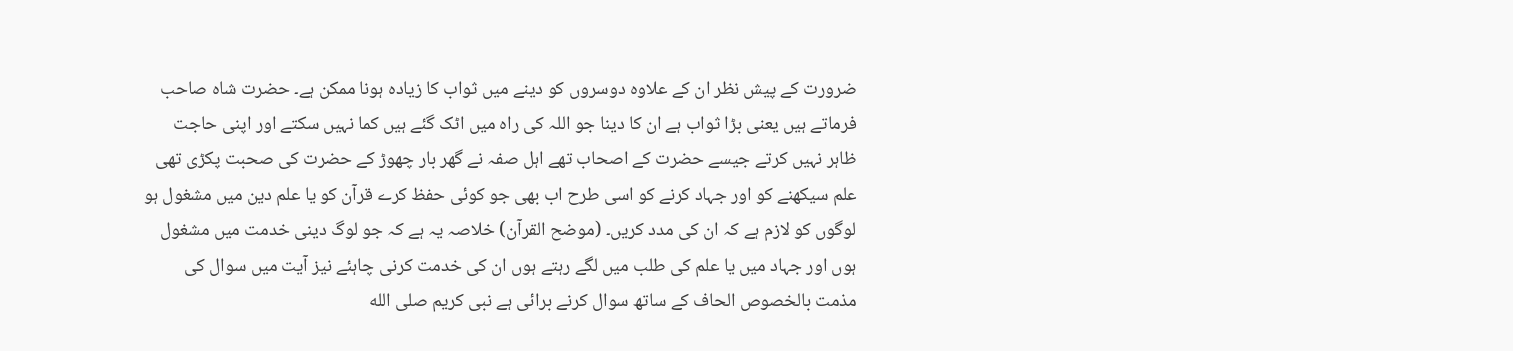ضرورت کے پیش نظر ان کے علاوہ دوسروں کو دینے میں ثواب کا زیادہ ہونا ممکن ہے۔ حضرت شاہ صاحب فرماتے ہیں یعنی بڑا ثواب ہے ان کا دینا جو اللہ کی راہ میں اٹک گئے ہیں کما نہیں سکتے اور اپنی حاجت ظاہر نہیں کرتے جیسے حضرت کے اصحاب تھے اہل صفہ نے گھر بار چھوڑ کے حضرت کی صحبت پکڑی تھی علم سیکھنے کو اور جہاد کرنے کو اسی طرح اب بھی جو کوئی حفظ کرے قرآن کو یا علم دین میں مشغول ہو لوگوں کو لازم ہے کہ ان کی مدد کریں۔ (موضح القرآن) خلاصہ یہ ہے کہ جو لوگ دینی خدمت میں مشغول ہوں اور جہاد میں یا علم کی طلب میں لگے رہتے ہوں ان کی خدمت کرنی چاہئے نیز آیت میں سوال کی مذمت بالخصوص الحاف کے ساتھ سوال کرنے برائی ہے نبی کریم صلى الله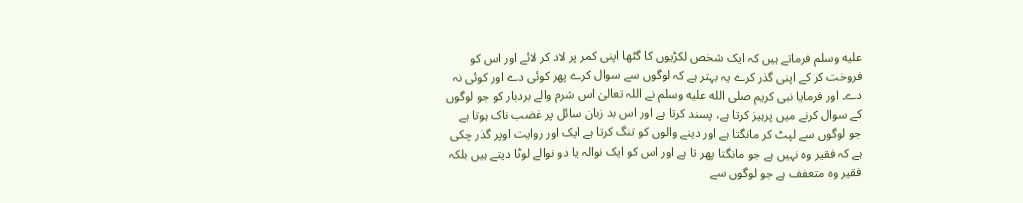عليه وسلم فرماتے ہیں کہ ایک شخص لکڑیوں کا گٹھا اپنی کمر پر لاد کر لائے اور اس کو فروخت کر کے اپنی گذر کرے یہ بہتر ہے کہ لوگوں سے سوال کرے پھر کوئی دے اور کوئی نہ دے۔ اور فرمایا نبی کریم صلى الله عليه وسلم نے اللہ تعالیٰ اس شرم والے بردبار کو جو لوگوں کے سوال کرنے میں پرہیز کرتا ہے، پسند کرتا ہے اور اس بد زبان سائل پر غضب ناک ہوتا ہے جو لوگوں سے لپٹ کر مانگتا ہے اور دینے والوں کو تنگ کرتا ہے ایک اور روایت اوپر گذر چکی ہے کہ فقیر وہ نہیں ہے جو مانگتا پھر تا ہے اور اس کو ایک نوالہ یا دو نوالے لوٹا دیتے ہیں بلکہ فقیر وہ متعفف ہے جو لوگوں سے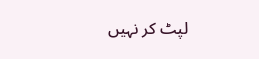لپٹ کر نہیں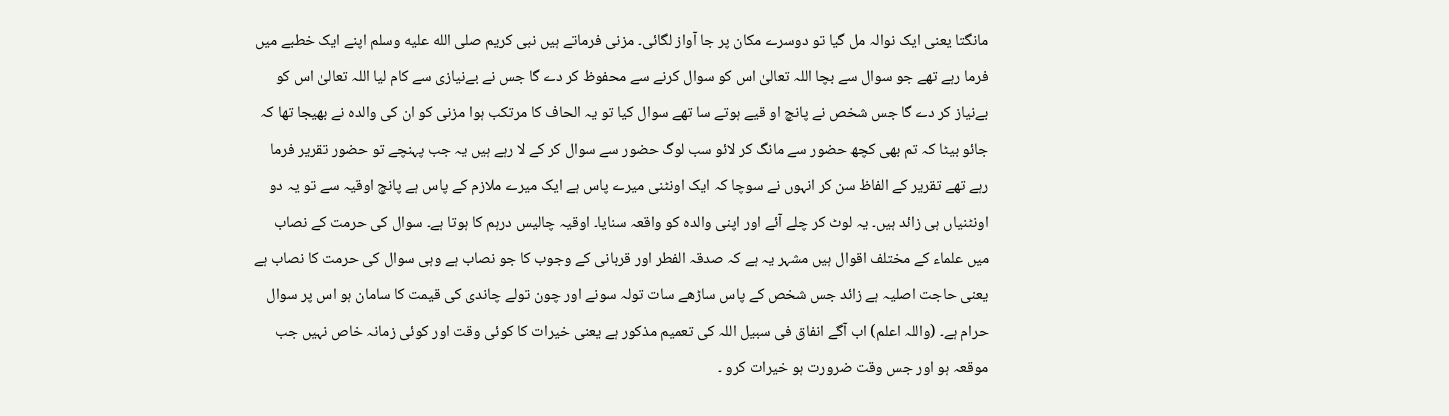مانگتا یعنی ایک نوالہ مل گیا تو دوسرے مکان پر جا آواز لگائی۔ مزنی فرماتے ہیں نبی کریم صلى الله عليه وسلم اپنے ایک خطبے میں فرما رہے تھے جو سوال سے بچا اللہ تعالیٰ اس کو سوال کرنے سے محفوظ کر دے گا جس نے بےنیازی سے کام لیا اللہ تعالیٰ اس کو بےنیاز کر دے گا جس شخص نے پانچ او قیے ہوتے سا تھے سوال کیا تو یہ الحاف کا مرتکب ہوا مزنی کو ان کی والدہ نے بھیجا تھا کہ جائو بیٹا کہ تم بھی کچھ حضور سے مانگ کر لائو سب لوگ حضور سے سوال کر کے لا رہے ہیں یہ جب پہنچے تو حضور تقریر فرما رہے تھے تقریر کے الفاظ سن کر انہوں نے سوچا کہ ایک اونٹنی میرے پاس ہے ایک میرے ملازم کے پاس ہے پانچ اوقیہ سے تو یہ دو اونٹنیاں ہی زائد ہیں۔ یہ لوٹ کر چلے آئے اور اپنی والدہ کو واقعہ سنایا۔ اوقیہ چالیس درہم کا ہوتا ہے۔ سوال کی حرمت کے نصاب میں علماء کے مختلف اقوال ہیں مشہر یہ ہے کہ صدقہ الفطر اور قربانی کے وجوب کا جو نصاب ہے وہی سوال کی حرمت کا نصاب ہے یعنی حاجت اصلیہ ہے زائد جس شخص کے پاس ساڑھے سات تولہ سونے اور چون تولے چاندی کی قیمت کا سامان ہو اس پر سوال حرام ہے۔ (واللہ اعلم) اب آگے انفاق فی سبیل اللہ کی تعمیم مذکور ہے یعنی خیرات کا کوئی وقت اور کوئی زمانہ خاص نہیں جب موقعہ ہو اور جس وقت ضرورت ہو خیرات کرو ۔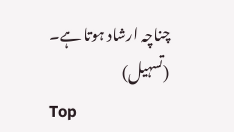چناچہ ارشاد ہوتا ہے۔ (تسہیل)
Top